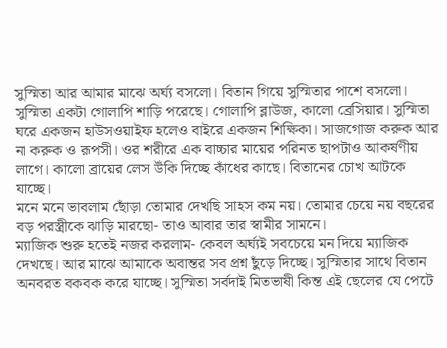সুস্মিতা আর আমার মাঝে অর্ঘ্য বসলো। বিতান গিয়ে সুস্মিতার পাশে বসলো।
সুস্মিতা একটা গোলাপি শাড়ি পরেছে। গোলাপি ব্লাউজ, কালো ব্রেসিয়ার। সুস্মিতা ঘরে একজন হাউসওয়াইফ হলেও বাইরে একজন শিক্ষিকা। সাজগোজ করুক আর না করুক ও রূপসী। ওর শরীরে এক বাচ্চার মায়ের পরিনত ছাপটাও আকর্ষণীয় লাগে। কালো ব্রায়ের লেস উঁকি দিচ্ছে কাঁধের কাছে। বিতানের চোখ আটকে যাচ্ছে।
মনে মনে ভাবলাম ছোঁড়া তোমার দেখছি সাহস কম নয়। তোমার চেয়ে নয় বছরের বড় পরস্ত্রীকে ঝাড়ি মারছো- তাও আবার তার স্বামীর সামনে।
ম্যাজিক শুরু হতেই নজর করলাম- কেবল অর্ঘ্যই সবচেয়ে মন দিয়ে ম্যাজিক দেখছে। আর মাঝে আমাকে অবান্তর সব প্রশ্ন ছুঁড়ে দিচ্ছে। সুস্মিতার সাথে বিতান অনবরত বকবক করে যাচ্ছে। সুস্মিতা সর্বদাই মিতভাষী কিন্ত এই ছেলের যে পেটে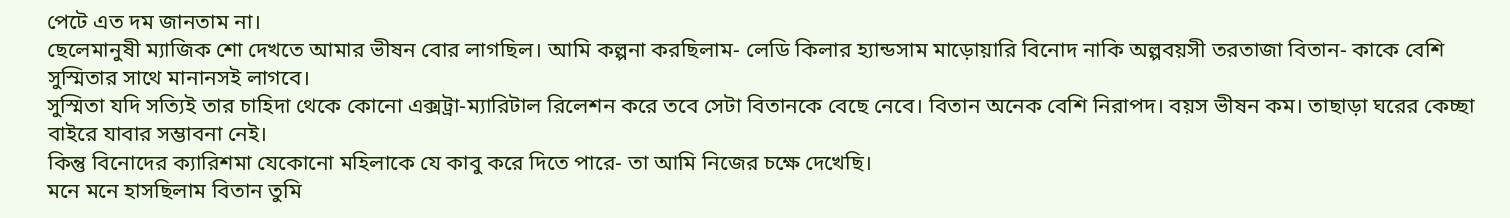পেটে এত দম জানতাম না।
ছেলেমানুষী ম্যাজিক শো দেখতে আমার ভীষন বোর লাগছিল। আমি কল্পনা করছিলাম- লেডি কিলার হ্যান্ডসাম মাড়োয়ারি বিনোদ নাকি অল্পবয়সী তরতাজা বিতান- কাকে বেশি সুস্মিতার সাথে মানানসই লাগবে।
সুস্মিতা যদি সত্যিই তার চাহিদা থেকে কোনো এক্সট্রা-ম্যারিটাল রিলেশন করে তবে সেটা বিতানকে বেছে নেবে। বিতান অনেক বেশি নিরাপদ। বয়স ভীষন কম। তাছাড়া ঘরের কেচ্ছা বাইরে যাবার সম্ভাবনা নেই।
কিন্তু বিনোদের ক্যারিশমা যেকোনো মহিলাকে যে কাবু করে দিতে পারে- তা আমি নিজের চক্ষে দেখেছি।
মনে মনে হাসছিলাম বিতান তুমি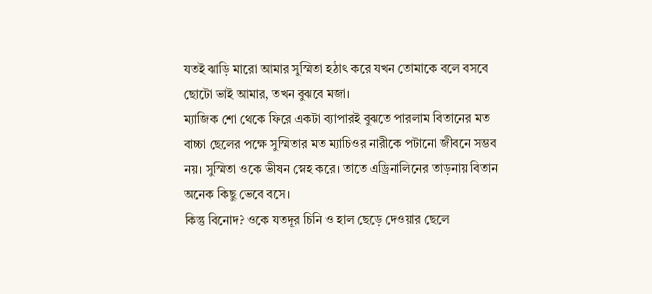যতই ঝাড়ি মারো আমার সুস্মিতা হঠাৎ করে যখন তোমাকে বলে বসবে ছোটো ভাই আমার, তখন বুঝবে মজা।
ম্যাজিক শো থেকে ফিরে একটা ব্যাপারই বুঝতে পারলাম বিতানের মত বাচ্চা ছেলের পক্ষে সুস্মিতার মত ম্যাচিওর নারীকে পটানো জীবনে সম্ভব নয়। সুস্মিতা ওকে ভীষন স্নেহ করে। তাতে এড্রিনালিনের তাড়নায় বিতান অনেক কিছু ভেবে বসে।
কিন্তু বিনোদ? ওকে যতদূর চিনি ও হাল ছেড়ে দেওয়ার ছেলে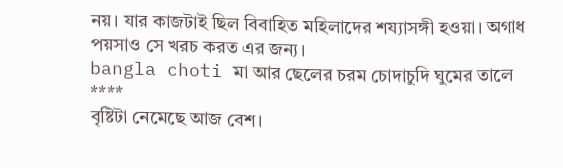নয়। যার কাজটাই ছিল বিবাহিত মহিলাদের শয্যাসঙ্গী হওয়া। অগাধ পয়সাও সে খরচ করত এর জন্য।
bangla choti মা আর ছেলের চরম চোদাচুদি ঘুমের তালে
****
বৃষ্টিটা নেমেছে আজ বেশ।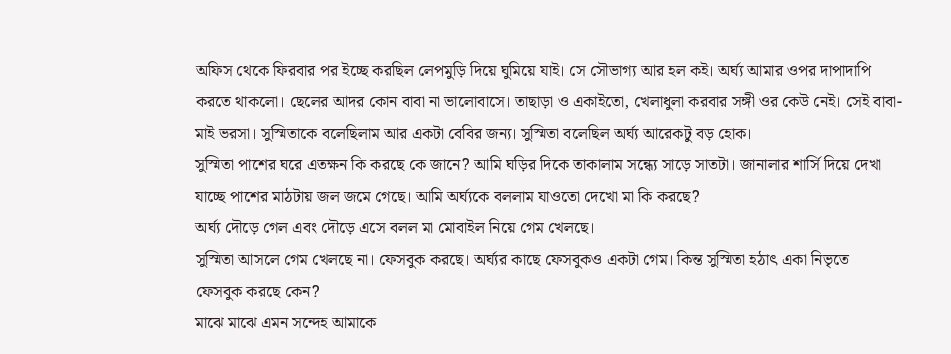অফিস থেকে ফিরবার পর ইচ্ছে করছিল লেপমুড়ি দিয়ে ঘুমিয়ে যাই। সে সৌভাগ্য আর হল কই। অর্ঘ্য আমার ওপর দাপাদাপি করতে থাকলো। ছেলের আদর কোন বাবা না ভালোবাসে। তাছাড়া ও একাইতো, খেলাধুলা করবার সঙ্গী ওর কেউ নেই। সেই বাবা-মাই ভরসা। সুস্মিতাকে বলেছিলাম আর একটা বেবির জন্য। সুস্মিতা বলেছিল অর্ঘ্য আরেকটু বড় হোক।
সুস্মিতা পাশের ঘরে এতক্ষন কি করছে কে জানে? আমি ঘড়ির দিকে তাকালাম সন্ধ্যে সাড়ে সাতটা। জানালার শার্সি দিয়ে দেখা যাচ্ছে পাশের মাঠটায় জল জমে গেছে। আমি অর্ঘ্যকে বললাম যাওতো দেখো মা কি করছে?
অর্ঘ্য দৌড়ে গেল এবং দৌড়ে এসে বলল মা মোবাইল নিয়ে গেম খেলছে।
সুস্মিতা আসলে গেম খেলছে না। ফেসবুক করছে। অর্ঘ্যর কাছে ফেসবুকও একটা গেম। কিন্ত সুস্মিতা হঠাৎ একা নিভৃতে ফেসবুক করছে কেন?
মাঝে মাঝে এমন সন্দেহ আমাকে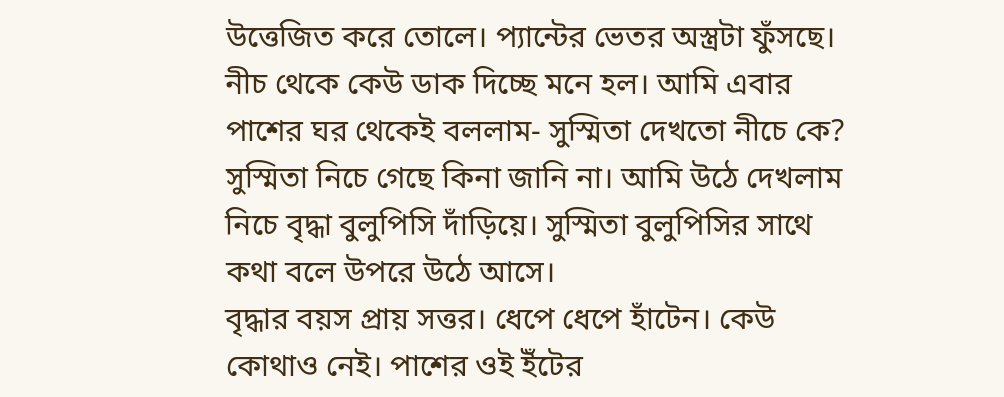উত্তেজিত করে তোলে। প্যান্টের ভেতর অস্ত্রটা ফুঁসছে।
নীচ থেকে কেউ ডাক দিচ্ছে মনে হল। আমি এবার পাশের ঘর থেকেই বললাম- সুস্মিতা দেখতো নীচে কে?
সুস্মিতা নিচে গেছে কিনা জানি না। আমি উঠে দেখলাম নিচে বৃদ্ধা বুলুপিসি দাঁড়িয়ে। সুস্মিতা বুলুপিসির সাথে কথা বলে উপরে উঠে আসে।
বৃদ্ধার বয়স প্রায় সত্তর। ধেপে ধেপে হাঁটেন। কেউ কোথাও নেই। পাশের ওই ইঁটের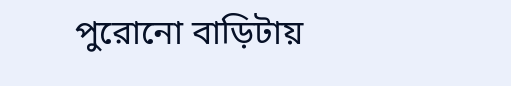পুরোনো বাড়িটায়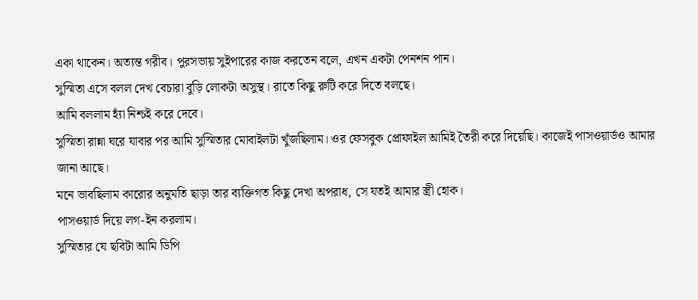একা থাকেন। অত্যন্ত গরীব। পুরসভায় সুইপারের কাজ করতেন বলে, এখন একটা পেনশন পান।
সুস্মিতা এসে বলল দেখ বেচারা বুড়ি লোকটা অসুস্থ। রাতে কিছু রুটি করে দিতে বলছে।
আমি বললাম হ্যাঁ নিশ্চই করে দেবে।
সুস্মিতা রান্না ঘরে যাবার পর আমি সুস্মিতার মোবাইলটা খুঁজছিলাম। ওর ফেসবুক প্রোফাইল আমিই তৈরী করে দিয়েছি। কাজেই পাসওয়ার্ডও আমার জানা আছে।
মনে ভাবছিলাম কারোর অনুমতি ছাড়া তার ব্যক্তিগত কিছু দেখা অপরাধ, সে যতই আমার স্ত্রী হোক।
পাসওয়ার্ড দিয়ে লগ-ইন করলাম।
সুস্মিতার যে ছবিটা আমি ডিপি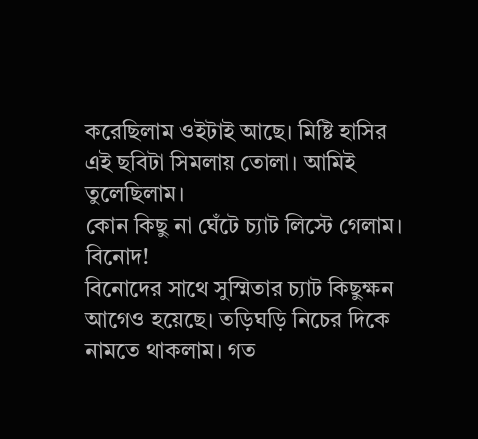করেছিলাম ওইটাই আছে। মিষ্টি হাসির এই ছবিটা সিমলায় তোলা। আমিই তুলেছিলাম।
কোন কিছু না ঘেঁটে চ্যাট লিস্টে গেলাম।
বিনোদ!
বিনোদের সাথে সুস্মিতার চ্যাট কিছুক্ষন আগেও হয়েছে। তড়িঘড়ি নিচের দিকে নামতে থাকলাম। গত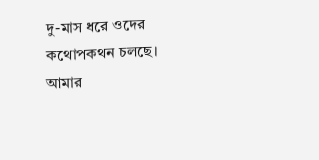দু-মাস ধরে ওদের কথোপকথন চলছে।
আমার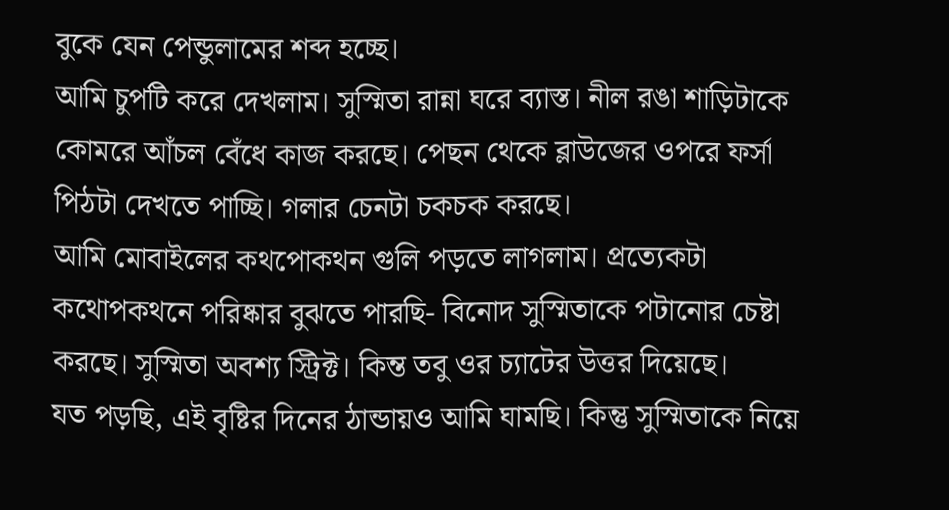বুকে যেন পেন্ডুলামের শব্দ হচ্ছে।
আমি চুপটি করে দেখলাম। সুস্মিতা রান্না ঘরে ব্যাস্ত। নীল রঙা শাড়িটাকে কোমরে আঁচল বেঁধে কাজ করছে। পেছন থেকে ব্লাউজের ওপরে ফর্সা পিঠটা দেখতে পাচ্ছি। গলার চেনটা চকচক করছে।
আমি মোবাইলের কথপোকথন গুলি পড়তে লাগলাম। প্রত্যেকটা কথোপকথনে পরিষ্কার বুঝতে পারছি- বিনোদ সুস্মিতাকে পটানোর চেষ্টা করছে। সুস্মিতা অবশ্য স্ট্রিক্ট। কিন্ত তবু ওর চ্যাটের উত্তর দিয়েছে।
যত পড়ছি, এই বৃষ্টির দিনের ঠান্ডায়ও আমি ঘামছি। কিন্তু সুস্মিতাকে নিয়ে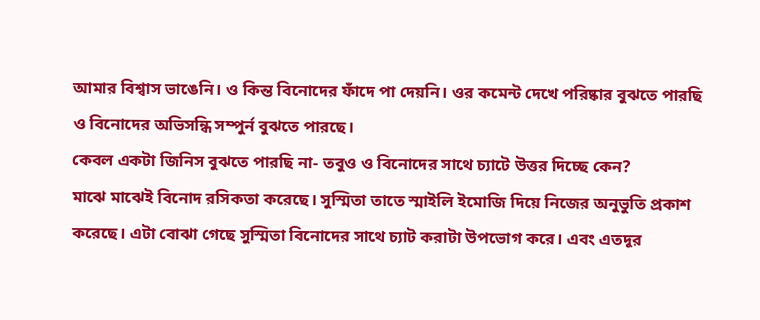আমার বিশ্বাস ভাঙেনি। ও কিন্ত বিনোদের ফাঁদে পা দেয়নি। ওর কমেন্ট দেখে পরিষ্কার বুঝতে পারছি ও বিনোদের অভিসন্ধি সম্পুর্ন বুঝতে পারছে।
কেবল একটা জিনিস বুঝতে পারছি না- তবুও ও বিনোদের সাথে চ্যাটে উত্তর দিচ্ছে কেন?
মাঝে মাঝেই বিনোদ রসিকতা করেছে। সুস্মিতা তাতে স্মাইলি ইমোজি দিয়ে নিজের অনুভুতি প্রকাশ করেছে। এটা বোঝা গেছে সুস্মিতা বিনোদের সাথে চ্যাট করাটা উপভোগ করে। এবং এতদূর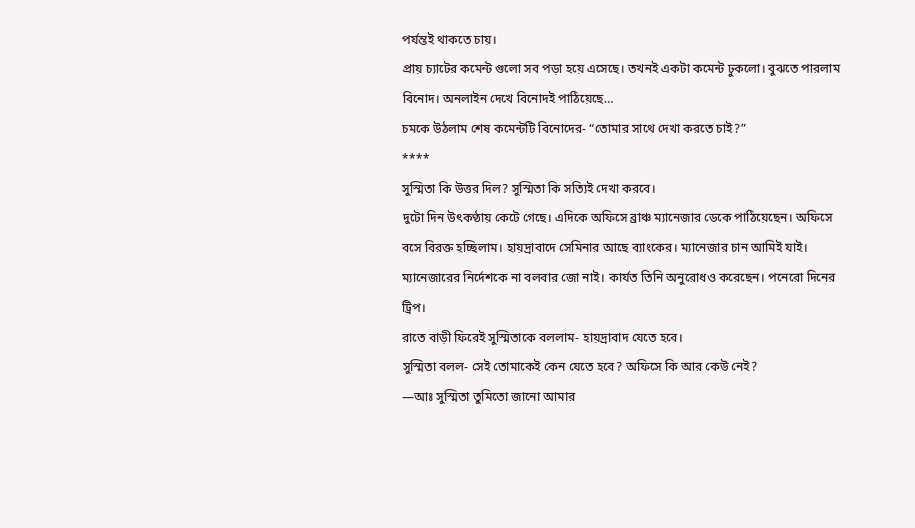পর্যন্তই থাকতে চায়।
প্রায় চ্যাটের কমেন্ট গুলো সব পড়া হয়ে এসেছে। তখনই একটা কমেন্ট ঢুকলো। বুঝতে পারলাম বিনোদ। অনলাইন দেখে বিনোদই পাঠিয়েছে…
চমকে উঠলাম শেষ কমেন্টটি বিনোদের- “তোমার সাথে দেখা করতে চাই?”
****
সুস্মিতা কি উত্তর দিল? সুস্মিতা কি সত্যিই দেখা করবে।
দুটো দিন উৎকণ্ঠায় কেটে গেছে। এদিকে অফিসে ব্রাঞ্চ ম্যানেজার ডেকে পাঠিয়েছেন। অফিসে বসে বিরক্ত হচ্ছিলাম। হায়দ্রাবাদে সেমিনার আছে ব্যাংকের। ম্যানেজার চান আমিই যাই। ম্যানেজারের নির্দেশকে না বলবার জো নাই। কার্যত তিনি অনুরোধও করেছেন। পনেরো দিনের ট্রিপ।
রাতে বাড়ী ফিরেই সুস্মিতাকে বললাম- হায়দ্রাবাদ যেতে হবে।
সুস্মিতা বলল- সেই তোমাকেই কেন যেতে হবে? অফিসে কি আর কেউ নেই?
—আঃ সুস্মিতা তুমিতো জানো আমার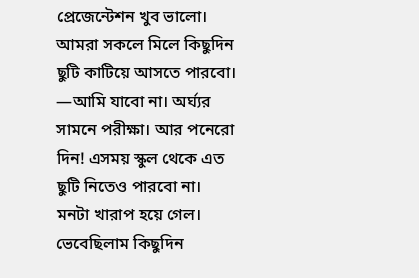প্রেজেন্টেশন খুব ভালো। আমরা সকলে মিলে কিছুদিন ছুটি কাটিয়ে আসতে পারবো।
—আমি যাবো না। অর্ঘ্যর সামনে পরীক্ষা। আর পনেরো দিন! এসময় স্কুল থেকে এত ছুটি নিতেও পারবো না।
মনটা খারাপ হয়ে গেল। ভেবেছিলাম কিছুদিন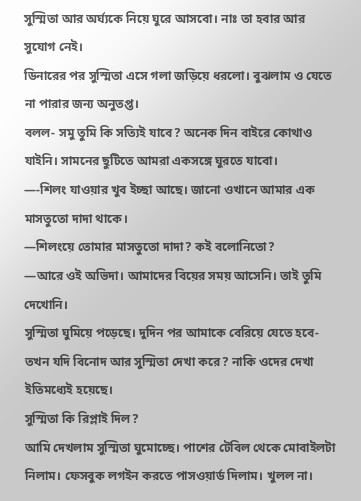সুস্মিতা আর অর্ঘ্যকে নিয়ে ঘুরে আসবো। নাঃ তা হবার আর সুযোগ নেই।
ডিনারের পর সুস্মিতা এসে গলা জড়িয়ে ধরলো। বুঝলাম ও যেতে না পারার জন্য অনুতপ্ত।
বলল- সমু তুমি কি সত্যিই যাবে? অনেক দিন বাইরে কোথাও যাইনি। সামনের ছুটিতে আমরা একসঙ্গে ঘুরতে যাবো।
—-শিলং যাওয়ার খুব ইচ্ছা আছে। জানো ওখানে আমার এক মাসতুতো দাদা থাকে।
—শিলংয়ে তোমার মাসতুতো দাদা? কই বলোনিতো?
—আরে ওই অভিদা। আমাদের বিয়ের সময় আসেনি। তাই তুমি দেখোনি।
সুস্মিতা ঘুমিয়ে পড়েছে। দুদিন পর আমাকে বেরিয়ে যেতে হবে- তখন যদি বিনোদ আর সুস্মিতা দেখা করে? নাকি ওদের দেখা ইতিমধ্যেই হয়েছে।
সুস্মিতা কি রিপ্লাই দিল?
আমি দেখলাম সুস্মিতা ঘুমোচ্ছে। পাশের টেবিল থেকে মোবাইলটা নিলাম। ফেসবুক লগইন করতে পাসওয়ার্ড দিলাম। খুলল না।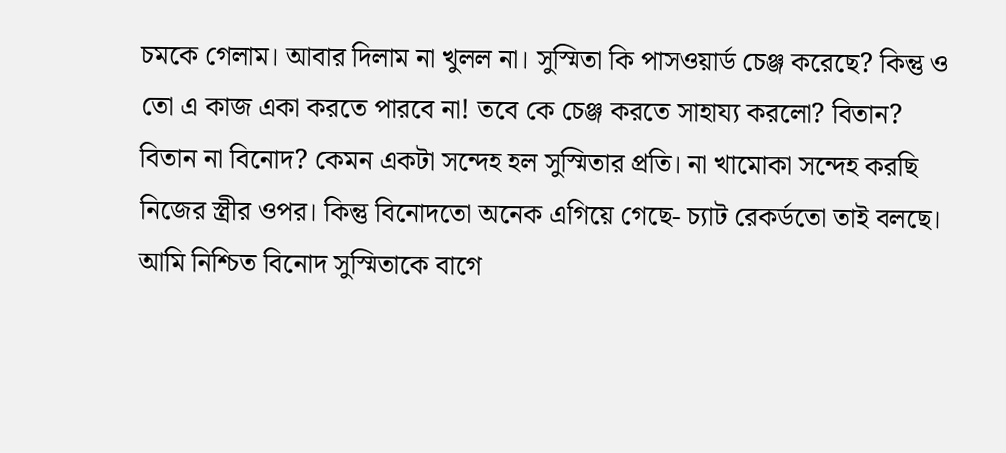চমকে গেলাম। আবার দিলাম না খুলল না। সুস্মিতা কি পাসওয়ার্ড চেঞ্জ করেছে? কিন্তু ও তো এ কাজ একা করতে পারবে না! তবে কে চেঞ্জ করতে সাহায্য করলো? বিতান?
বিতান না বিনোদ? কেমন একটা সন্দেহ হল সুস্মিতার প্রতি। না খামোকা সন্দেহ করছি নিজের স্ত্রীর ওপর। কিন্তু বিনোদতো অনেক এগিয়ে গেছে- চ্যাট রেকর্ডতো তাই বলছে। আমি নিশ্চিত বিনোদ সুস্মিতাকে বাগে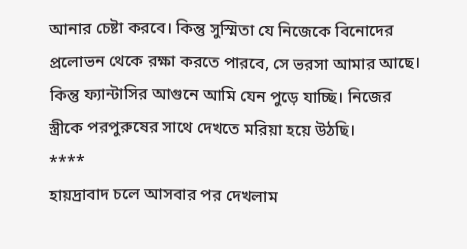আনার চেষ্টা করবে। কিন্তু সুস্মিতা যে নিজেকে বিনোদের প্রলোভন থেকে রক্ষা করতে পারবে, সে ভরসা আমার আছে।
কিন্তু ফ্যান্টাসির আগুনে আমি যেন পুড়ে যাচ্ছি। নিজের স্ত্রীকে পরপুরুষের সাথে দেখতে মরিয়া হয়ে উঠছি।
****
হায়দ্রাবাদ চলে আসবার পর দেখলাম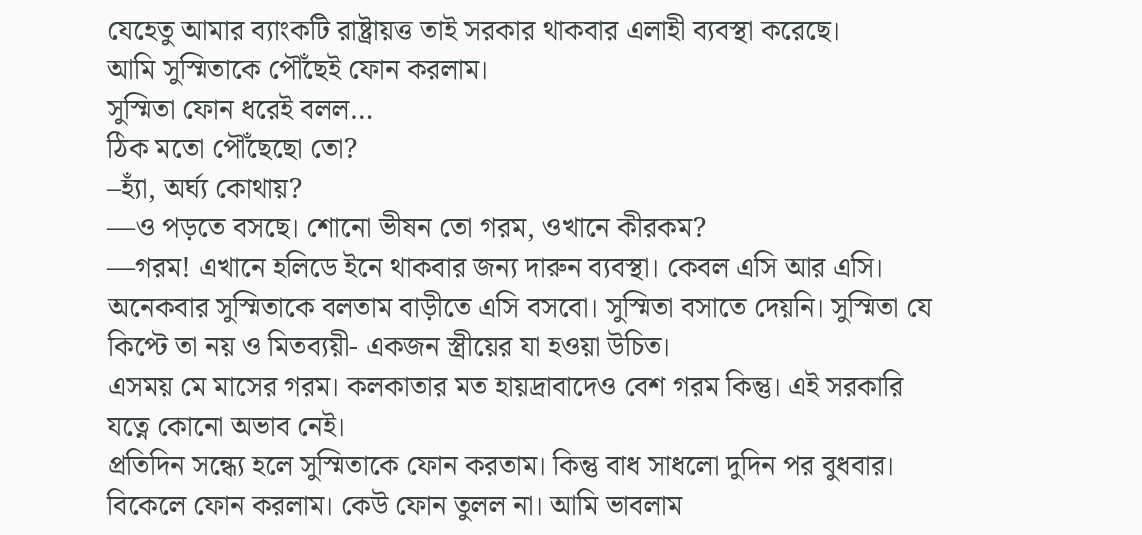যেহেতু আমার ব্যাংকটি রাষ্ট্রায়ত্ত তাই সরকার থাকবার এলাহী ব্যবস্থা করেছে।
আমি সুস্মিতাকে পৌঁছেই ফোন করলাম।
সুস্মিতা ফোন ধরেই বলল…
ঠিক মতো পৌঁছেছো তো?
–হ্যাঁ, অর্ঘ্য কোথায়?
—ও পড়তে বসছে। শোনো ভীষন তো গরম, ওখানে কীরকম?
—গরম! এখানে হলিডে ইনে থাকবার জন্য দারুন ব্যবস্থা। কেবল এসি আর এসি।
অনেকবার সুস্মিতাকে বলতাম বাড়ীতে এসি বসবো। সুস্মিতা বসাতে দেয়নি। সুস্মিতা যে কিপ্টে তা নয় ও মিতব্যয়ী- একজন স্ত্রীয়ের যা হওয়া উচিত।
এসময় মে মাসের গরম। কলকাতার মত হায়দ্রাবাদেও বেশ গরম কিন্তু। এই সরকারি যত্নে কোনো অভাব নেই।
প্রতিদিন সন্ধ্যে হলে সুস্মিতাকে ফোন করতাম। কিন্তু বাধ সাধলো দুদিন পর বুধবার। বিকেলে ফোন করলাম। কেউ ফোন তুলল না। আমি ভাবলাম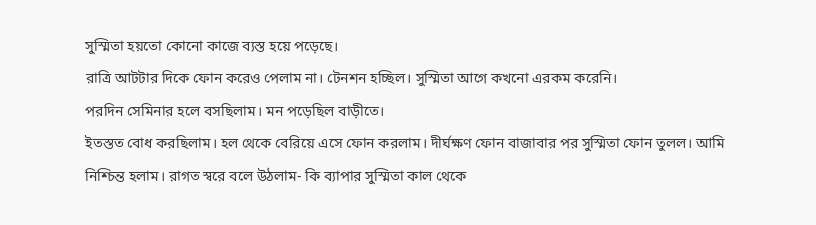সুস্মিতা হয়তো কোনো কাজে ব্যস্ত হয়ে পড়েছে।
রাত্রি আটটার দিকে ফোন করেও পেলাম না। টেনশন হচ্ছিল। সুস্মিতা আগে কখনো এরকম করেনি।
পরদিন সেমিনার হলে বসছিলাম। মন পড়েছিল বাড়ীতে।
ইতস্তত বোধ করছিলাম। হল থেকে বেরিয়ে এসে ফোন করলাম। দীর্ঘক্ষণ ফোন বাজাবার পর সুস্মিতা ফোন তুলল। আমি নিশ্চিন্ত হলাম। রাগত স্বরে বলে উঠলাম- কি ব্যাপার সুস্মিতা কাল থেকে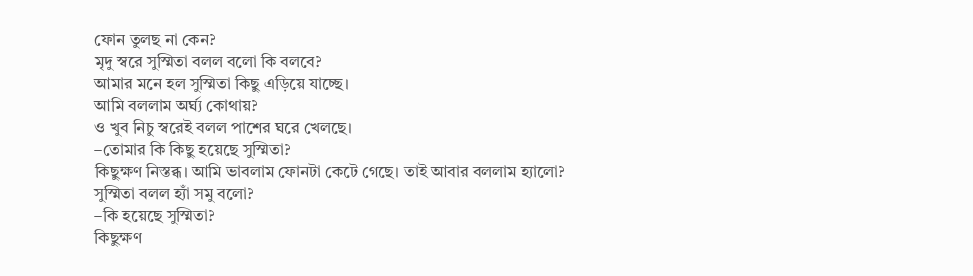ফোন তুলছ না কেন?
মৃদু স্বরে সুস্মিতা বলল বলো কি বলবে?
আমার মনে হল সুস্মিতা কিছু এড়িয়ে যাচ্ছে।
আমি বললাম অর্ঘ্য কোথায়?
ও খুব নিচু স্বরেই বলল পাশের ঘরে খেলছে।
–তোমার কি কিছু হয়েছে সুস্মিতা?
কিছুক্ষণ নিস্তব্ধ। আমি ভাবলাম ফোনটা কেটে গেছে। তাই আবার বললাম হ্যালো?
সুস্মিতা বলল হ্যাঁ সমু বলো?
–কি হয়েছে সুস্মিতা?
কিছুক্ষণ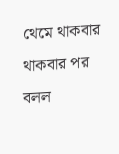থেমে থাকবার থাকবার পর বলল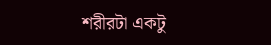শরীরটা একটু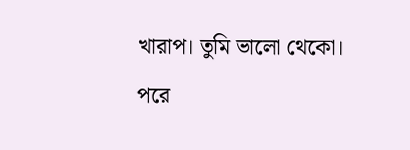খারাপ। তুমি ভালো থেকো। পরে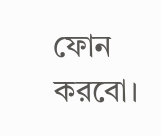ফোন করবো।